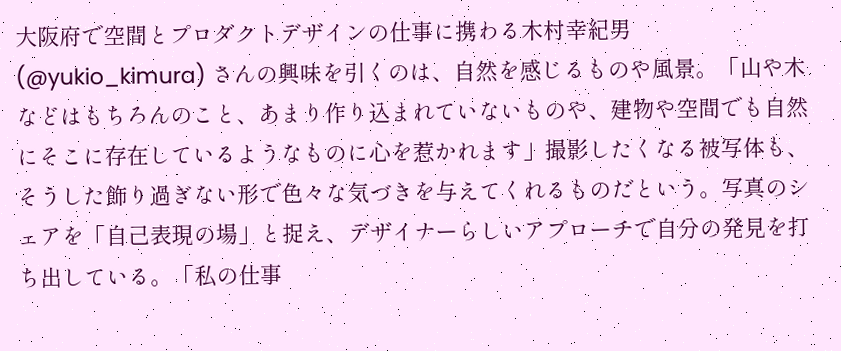大阪府で空間とプロダクトデザインの仕事に携わる木村幸紀男 (@yukio_kimura) さんの興味を引くのは、自然を感じるものや風景。「山や木などはもちろんのこと、あまり作り込まれていないものや、建物や空間でも自然にそこに存在しているようなものに心を惹かれます」撮影したくなる被写体も、そうした飾り過ぎない形で色々な気づきを与えてくれるものだという。写真のシェアを「自己表現の場」と捉え、デザイナーらしいアプローチで自分の発見を打ち出している。「私の仕事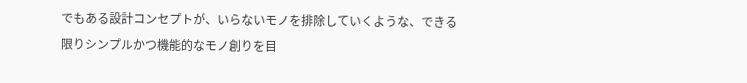でもある設計コンセプトが、いらないモノを排除していくような、できる限りシンプルかつ機能的なモノ創りを目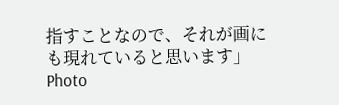指すことなので、それが画にも現れていると思います」
Photo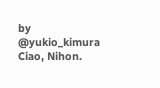by @yukio_kimura
Ciao, Nihon.